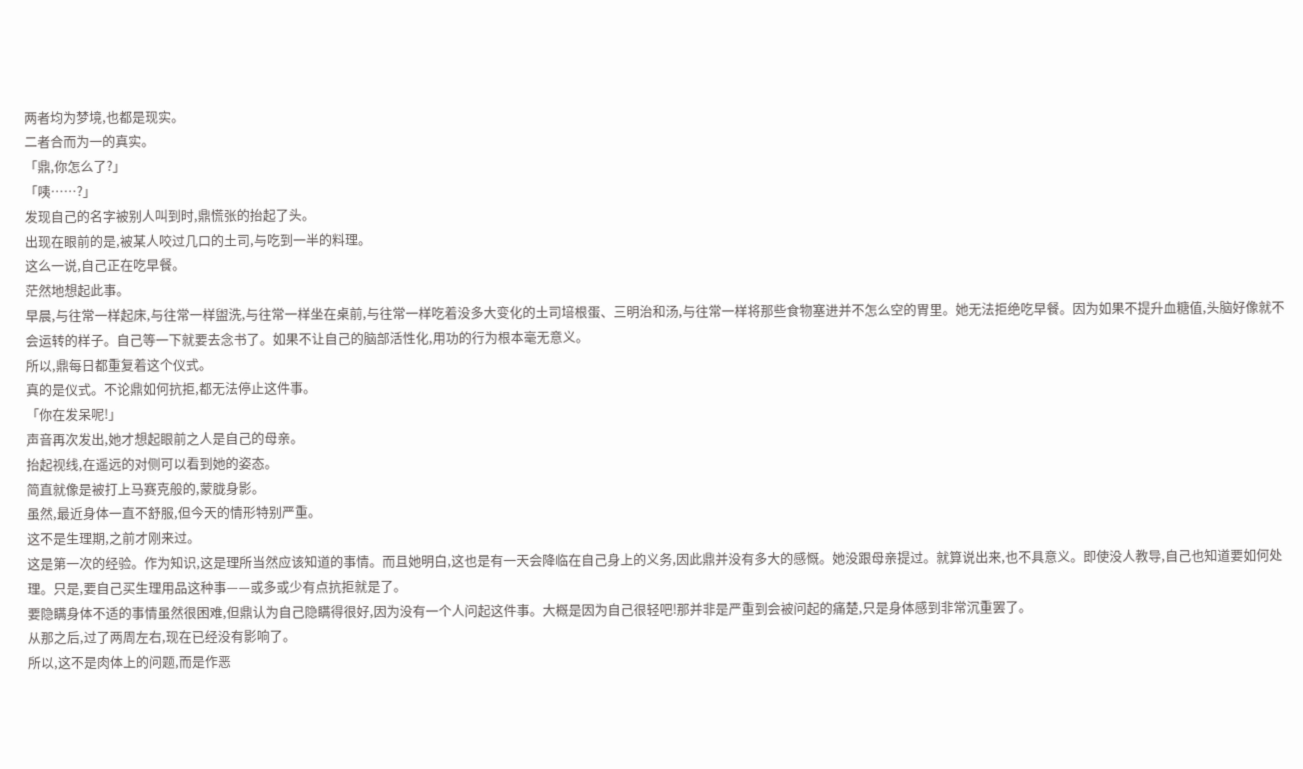两者均为梦境,也都是现实。
二者合而为一的真实。
「鼎,你怎么了?」
「咦……?」
发现自己的名字被别人叫到时,鼎慌张的抬起了头。
出现在眼前的是,被某人咬过几口的土司,与吃到一半的料理。
这么一说,自己正在吃早餐。
茫然地想起此事。
早晨,与往常一样起床,与往常一样盥洗,与往常一样坐在桌前,与往常一样吃着没多大变化的土司培根蛋、三明治和汤,与往常一样将那些食物塞进并不怎么空的胃里。她无法拒绝吃早餐。因为如果不提升血糖值,头脑好像就不会运转的样子。自己等一下就要去念书了。如果不让自己的脑部活性化,用功的行为根本毫无意义。
所以,鼎每日都重复着这个仪式。
真的是仪式。不论鼎如何抗拒,都无法停止这件事。
「你在发呆呢!」
声音再次发出,她才想起眼前之人是自己的母亲。
抬起视线,在遥远的对侧可以看到她的姿态。
简直就像是被打上马赛克般的,蒙胧身影。
虽然,最近身体一直不舒服,但今天的情形特别严重。
这不是生理期,之前才刚来过。
这是第一次的经验。作为知识,这是理所当然应该知道的事情。而且她明白,这也是有一天会降临在自己身上的义务,因此鼎并没有多大的感慨。她没跟母亲提过。就算说出来,也不具意义。即使没人教导,自己也知道要如何处理。只是,要自己买生理用品这种事——或多或少有点抗拒就是了。
要隐瞒身体不适的事情虽然很困难,但鼎认为自己隐瞒得很好,因为没有一个人问起这件事。大概是因为自己很轻吧!那并非是严重到会被问起的痛楚,只是身体感到非常沉重罢了。
从那之后,过了两周左右,现在已经没有影响了。
所以,这不是肉体上的问题,而是作恶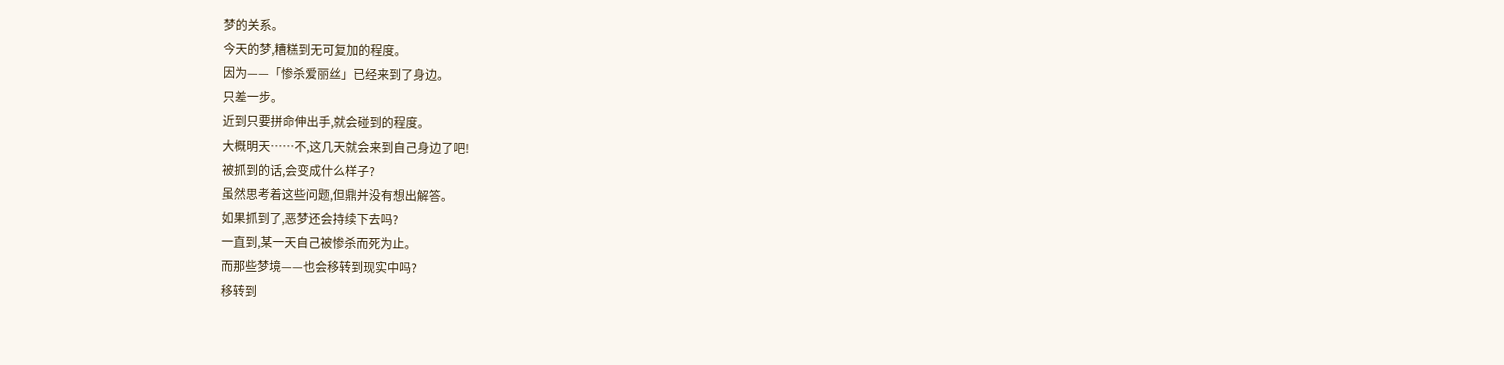梦的关系。
今天的梦,糟糕到无可复加的程度。
因为——「惨杀爱丽丝」已经来到了身边。
只差一步。
近到只要拼命伸出手,就会碰到的程度。
大概明天……不,这几天就会来到自己身边了吧!
被抓到的话,会变成什么样子?
虽然思考着这些问题,但鼎并没有想出解答。
如果抓到了,恶梦还会持续下去吗?
一直到,某一天自己被惨杀而死为止。
而那些梦境——也会移转到现实中吗?
移转到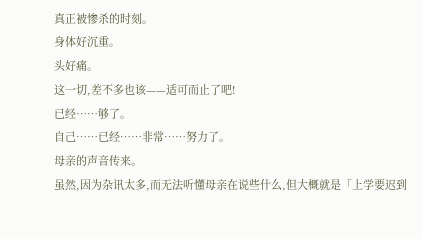真正被惨杀的时刻。
身体好沉重。
头好痛。
这一切,差不多也该——适可而止了吧!
已经……够了。
自己……已经……非常……努力了。
母亲的声音传来。
虽然,因为杂讯太多,而无法听懂母亲在说些什么,但大概就是「上学要迟到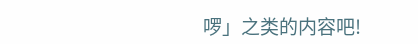啰」之类的内容吧!